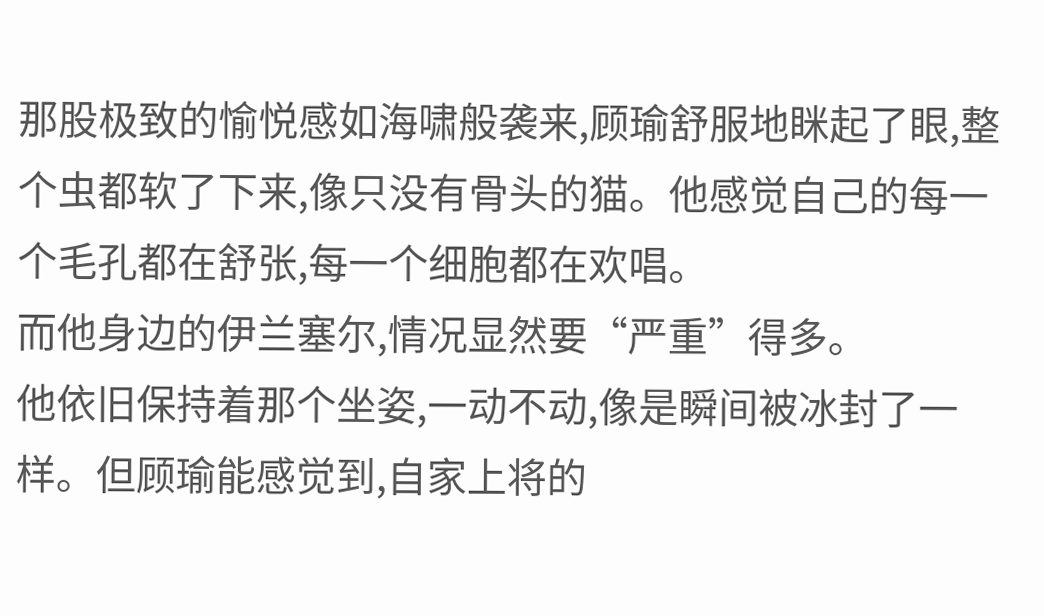那股极致的愉悦感如海啸般袭来,顾瑜舒服地眯起了眼,整个虫都软了下来,像只没有骨头的猫。他感觉自己的每一个毛孔都在舒张,每一个细胞都在欢唱。
而他身边的伊兰塞尔,情况显然要“严重”得多。
他依旧保持着那个坐姿,一动不动,像是瞬间被冰封了一样。但顾瑜能感觉到,自家上将的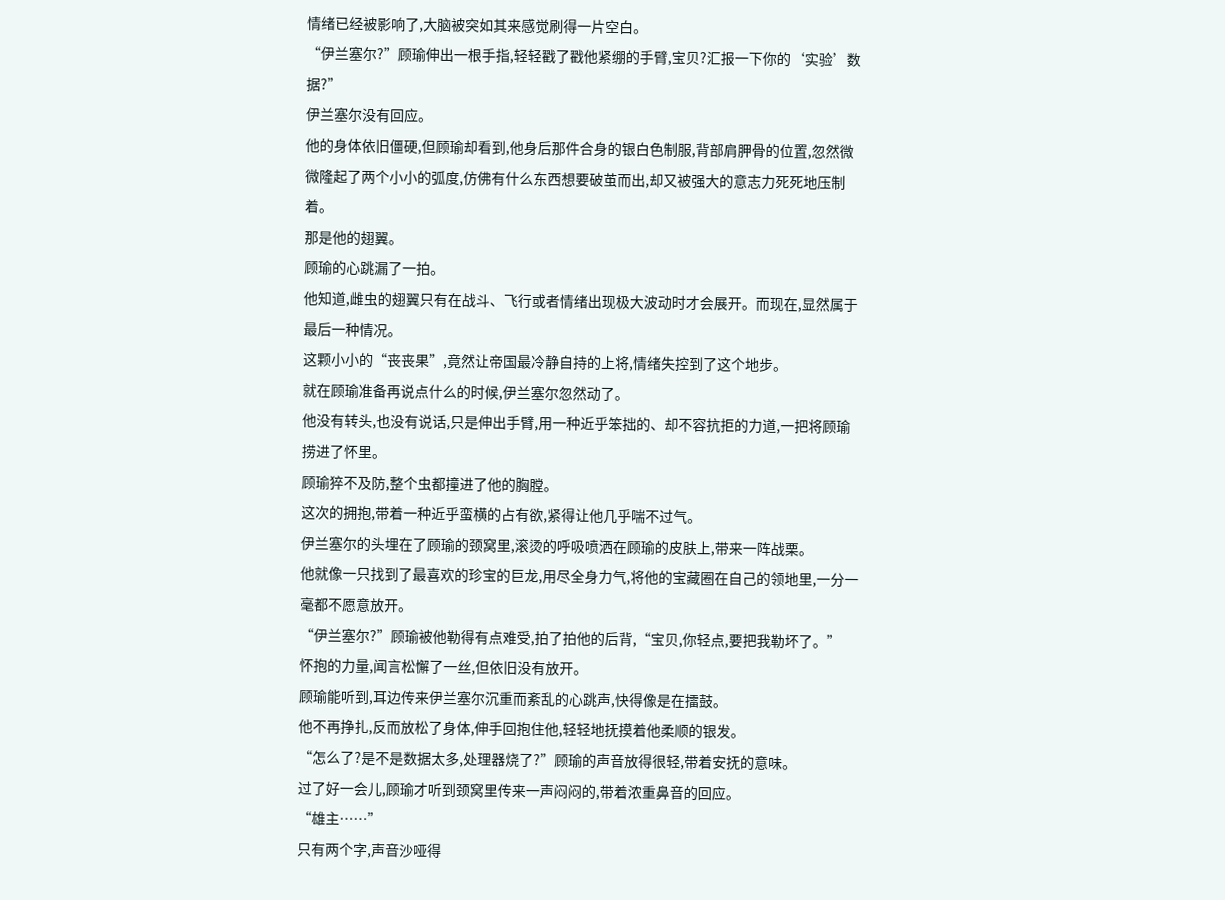情绪已经被影响了,大脑被突如其来感觉刷得一片空白。
“伊兰塞尔?”顾瑜伸出一根手指,轻轻戳了戳他紧绷的手臂,宝贝?汇报一下你的‘实验’数据?”
伊兰塞尔没有回应。
他的身体依旧僵硬,但顾瑜却看到,他身后那件合身的银白色制服,背部肩胛骨的位置,忽然微微隆起了两个小小的弧度,仿佛有什么东西想要破茧而出,却又被强大的意志力死死地压制着。
那是他的翅翼。
顾瑜的心跳漏了一拍。
他知道,雌虫的翅翼只有在战斗、飞行或者情绪出现极大波动时才会展开。而现在,显然属于最后一种情况。
这颗小小的“丧丧果”,竟然让帝国最冷静自持的上将,情绪失控到了这个地步。
就在顾瑜准备再说点什么的时候,伊兰塞尔忽然动了。
他没有转头,也没有说话,只是伸出手臂,用一种近乎笨拙的、却不容抗拒的力道,一把将顾瑜捞进了怀里。
顾瑜猝不及防,整个虫都撞进了他的胸膛。
这次的拥抱,带着一种近乎蛮横的占有欲,紧得让他几乎喘不过气。
伊兰塞尔的头埋在了顾瑜的颈窝里,滚烫的呼吸喷洒在顾瑜的皮肤上,带来一阵战栗。
他就像一只找到了最喜欢的珍宝的巨龙,用尽全身力气,将他的宝藏圈在自己的领地里,一分一毫都不愿意放开。
“伊兰塞尔?”顾瑜被他勒得有点难受,拍了拍他的后背,“宝贝,你轻点,要把我勒坏了。”
怀抱的力量,闻言松懈了一丝,但依旧没有放开。
顾瑜能听到,耳边传来伊兰塞尔沉重而紊乱的心跳声,快得像是在擂鼓。
他不再挣扎,反而放松了身体,伸手回抱住他,轻轻地抚摸着他柔顺的银发。
“怎么了?是不是数据太多,处理器烧了?”顾瑜的声音放得很轻,带着安抚的意味。
过了好一会儿,顾瑜才听到颈窝里传来一声闷闷的,带着浓重鼻音的回应。
“雄主……”
只有两个字,声音沙哑得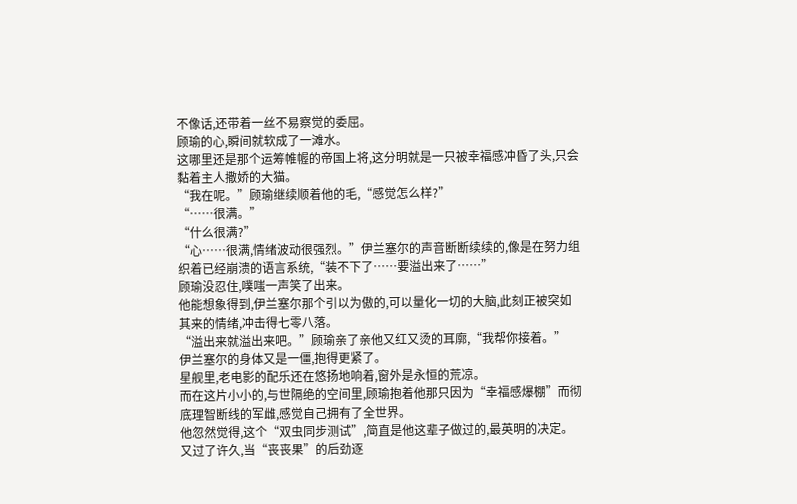不像话,还带着一丝不易察觉的委屈。
顾瑜的心,瞬间就软成了一滩水。
这哪里还是那个运筹帷幄的帝国上将,这分明就是一只被幸福感冲昏了头,只会黏着主人撒娇的大猫。
“我在呢。”顾瑜继续顺着他的毛,“感觉怎么样?”
“……很满。”
“什么很满?”
“心……很满,情绪波动很强烈。”伊兰塞尔的声音断断续续的,像是在努力组织着已经崩溃的语言系统,“装不下了……要溢出来了……”
顾瑜没忍住,噗嗤一声笑了出来。
他能想象得到,伊兰塞尔那个引以为傲的,可以量化一切的大脑,此刻正被突如其来的情绪,冲击得七零八落。
“溢出来就溢出来吧。”顾瑜亲了亲他又红又烫的耳廓,“我帮你接着。”
伊兰塞尔的身体又是一僵,抱得更紧了。
星舰里,老电影的配乐还在悠扬地响着,窗外是永恒的荒凉。
而在这片小小的,与世隔绝的空间里,顾瑜抱着他那只因为“幸福感爆棚”而彻底理智断线的军雌,感觉自己拥有了全世界。
他忽然觉得,这个“双虫同步测试”,简直是他这辈子做过的,最英明的决定。
又过了许久,当“丧丧果”的后劲逐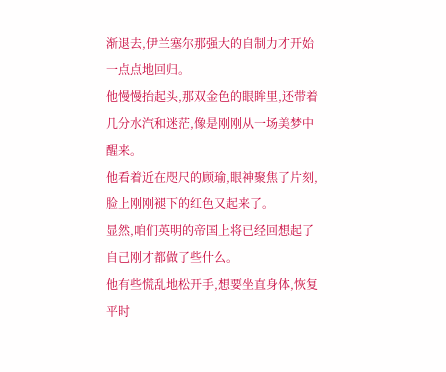渐退去,伊兰塞尔那强大的自制力才开始一点点地回归。
他慢慢抬起头,那双金色的眼眸里,还带着几分水汽和迷茫,像是刚刚从一场美梦中醒来。
他看着近在咫尺的顾瑜,眼神聚焦了片刻,脸上刚刚褪下的红色又起来了。
显然,咱们英明的帝国上将已经回想起了自己刚才都做了些什么。
他有些慌乱地松开手,想要坐直身体,恢复平时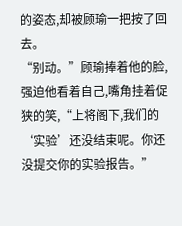的姿态,却被顾瑜一把按了回去。
“别动。”顾瑜捧着他的脸,强迫他看着自己,嘴角挂着促狭的笑,“上将阁下,我们的‘实验’还没结束呢。你还没提交你的实验报告。”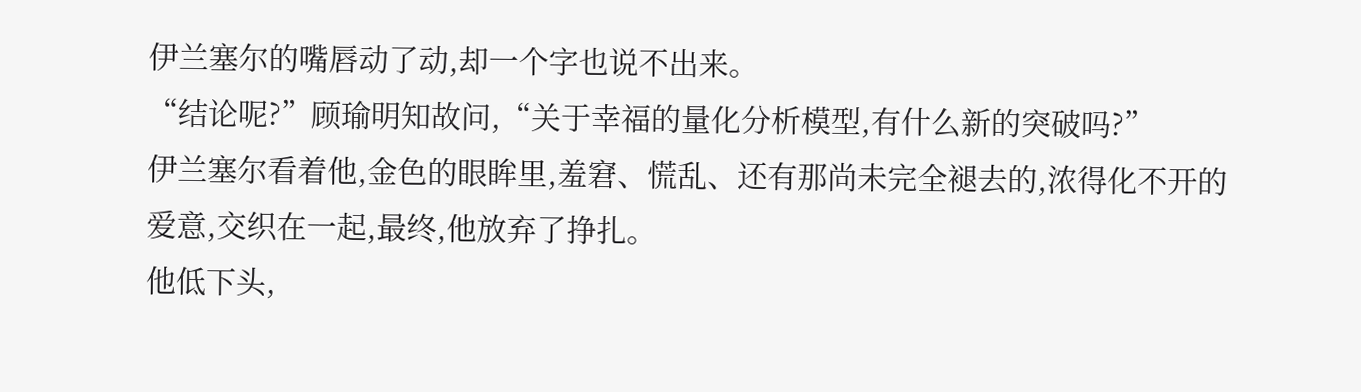伊兰塞尔的嘴唇动了动,却一个字也说不出来。
“结论呢?”顾瑜明知故问,“关于幸福的量化分析模型,有什么新的突破吗?”
伊兰塞尔看着他,金色的眼眸里,羞窘、慌乱、还有那尚未完全褪去的,浓得化不开的爱意,交织在一起,最终,他放弃了挣扎。
他低下头,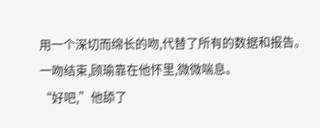用一个深切而绵长的吻,代替了所有的数据和报告。
一吻结束,顾瑜靠在他怀里,微微喘息。
“好吧,”他舔了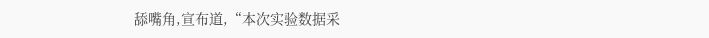舔嘴角,宣布道,“本次实验数据采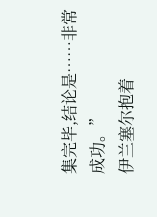集完毕,结论是……非常成功。”
伊兰塞尔抱着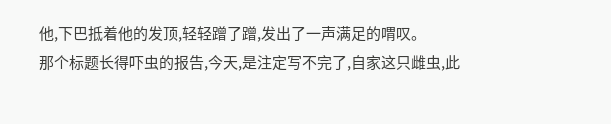他,下巴抵着他的发顶,轻轻蹭了蹭,发出了一声满足的喟叹。
那个标题长得吓虫的报告,今天,是注定写不完了,自家这只雌虫,此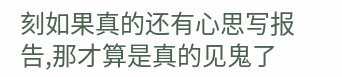刻如果真的还有心思写报告,那才算是真的见鬼了